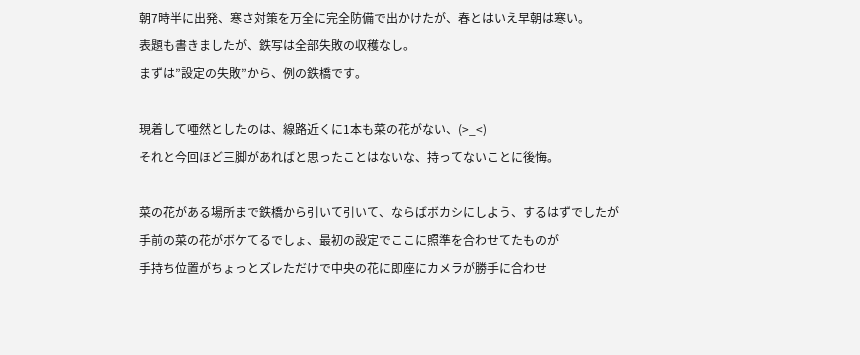朝7時半に出発、寒さ対策を万全に完全防備で出かけたが、春とはいえ早朝は寒い。
表題も書きましたが、鉄写は全部失敗の収穫なし。
まずは”設定の失敗”から、例の鉄橋です。

現着して唖然としたのは、線路近くに1本も菜の花がない、(>_<)
それと今回ほど三脚があればと思ったことはないな、持ってないことに後悔。

菜の花がある場所まで鉄橋から引いて引いて、ならばボカシにしよう、するはずでしたが
手前の菜の花がボケてるでしょ、最初の設定でここに照準を合わせてたものが
手持ち位置がちょっとズレただけで中央の花に即座にカメラが勝手に合わせ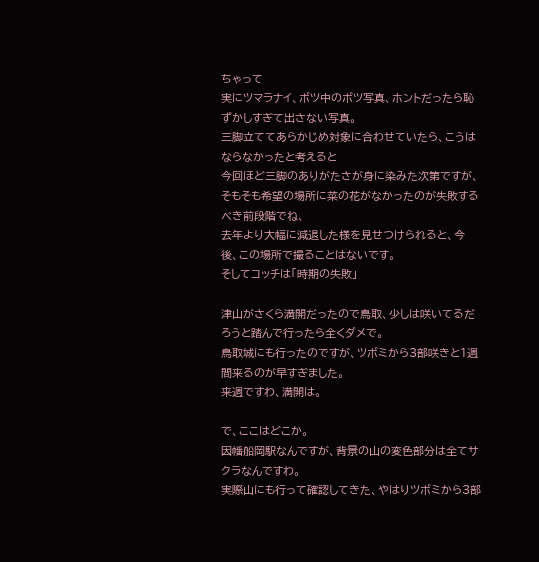ちゃって
実にツマラナイ、ボツ中のボツ写真、ホントだったら恥ずかしすぎて出さない写真。
三脚立ててあらかじめ対象に合わせていたら、こうはならなかったと考えると
今回ほど三脚のありがたさが身に染みた次第ですが、
そもそも希望の場所に菜の花がなかったのが失敗するべき前段階でね、
去年より大幅に減退した様を見せつけられると、今後、この場所で撮ることはないです。
そしてコッチは「時期の失敗」

津山がさくら満開だったので鳥取、少しは咲いてるだろうと踏んで行ったら全くダメで。
鳥取城にも行ったのですが、ツボミから3部咲きと1週間来るのが早すぎました。
来週ですわ、満開は。

で、ここはどこか。
因幡船岡駅なんですが、背景の山の変色部分は全てサクラなんですわ。
実際山にも行って確認してきた、やはりツボミから3部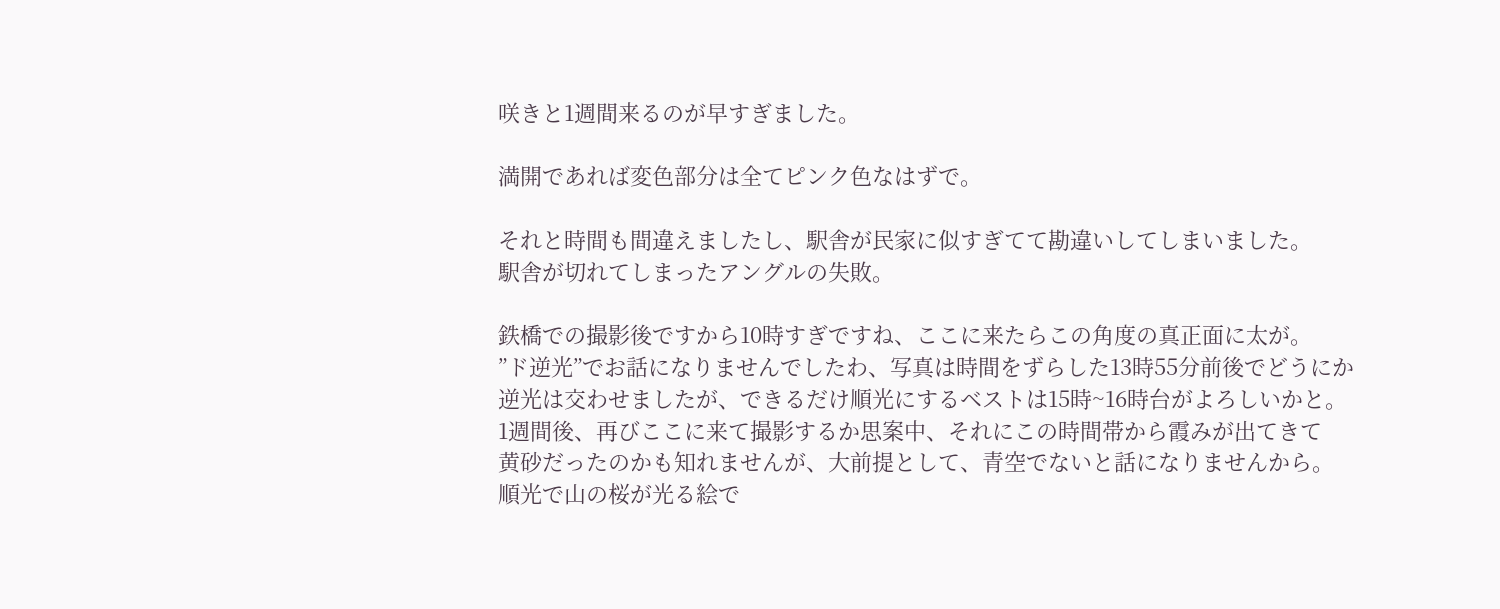咲きと1週間来るのが早すぎました。

満開であれば変色部分は全てピンク色なはずで。

それと時間も間違えましたし、駅舎が民家に似すぎてて勘違いしてしまいました。
駅舎が切れてしまったアングルの失敗。

鉄橋での撮影後ですから10時すぎですね、ここに来たらこの角度の真正面に太が。
”ド逆光”でお話になりませんでしたわ、写真は時間をずらした13時55分前後でどうにか
逆光は交わせましたが、できるだけ順光にするベストは15時~16時台がよろしいかと。
1週間後、再びここに来て撮影するか思案中、それにこの時間帯から霞みが出てきて
黄砂だったのかも知れませんが、大前提として、青空でないと話になりませんから。
順光で山の桜が光る絵で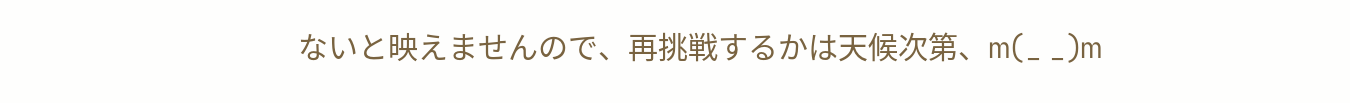ないと映えませんので、再挑戦するかは天候次第、m(_ _)m